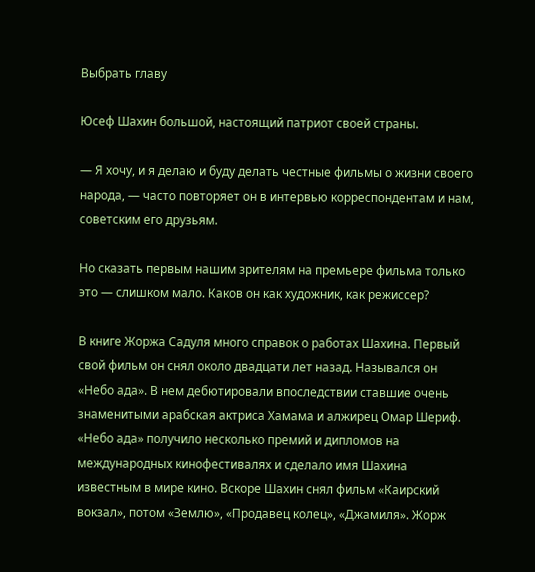Выбрать главу

Юсеф Шахин большой, настоящий патриот своей страны.

— Я хочу, и я делаю и буду делать честные фильмы о жизни своего народа, — часто повторяет он в интервью корреспондентам и нам, советским его друзьям.

Но сказать первым нашим зрителям на премьере фильма только это — слишком мало. Каков он как художник, как режиссер?

В книге Жоржа Садуля много справок о работах Шахина. Первый свой фильм он снял около двадцати лет назад. Назывался он «Небо ада». В нем дебютировали впоследствии ставшие очень знаменитыми арабская актриса Хамама и алжирец Омар Шериф. «Небо ада» получило несколько премий и дипломов на международных кинофестивалях и сделало имя Шахина известным в мире кино. Вскоре Шахин снял фильм «Каирский вокзал», потом «Землю», «Продавец колец», «Джамиля». Жорж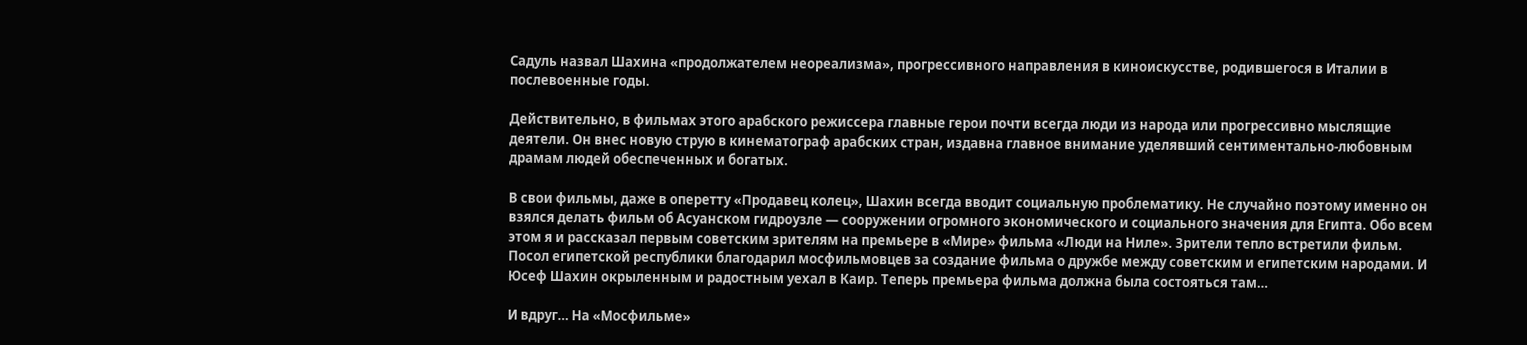Садуль назвал Шахина «продолжателем неореализма», прогрессивного направления в киноискусстве, родившегося в Италии в послевоенные годы.

Действительно, в фильмах этого арабского режиссера главные герои почти всегда люди из народа или прогрессивно мыслящие деятели. Он внес новую струю в кинематограф арабских стран, издавна главное внимание уделявший сентиментально-любовным драмам людей обеспеченных и богатых.

В свои фильмы, даже в оперетту «Продавец колец», Шахин всегда вводит социальную проблематику. Не случайно поэтому именно он взялся делать фильм об Асуанском гидроузле — сооружении огромного экономического и социального значения для Египта. Обо всем этом я и рассказал первым советским зрителям на премьере в «Мире» фильма «Люди на Ниле». Зрители тепло встретили фильм. Посол египетской республики благодарил мосфильмовцев за создание фильма о дружбе между советским и египетским народами. И Юсеф Шахин окрыленным и радостным уехал в Каир. Теперь премьера фильма должна была состояться там…

И вдруг… На «Мосфильме»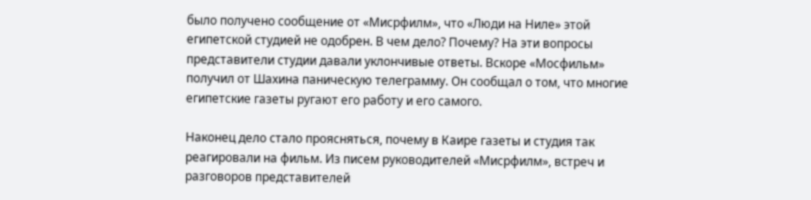было получено сообщение от «Мисрфилм», что «Люди на Ниле» этой египетской студией не одобрен. В чем дело? Почему? На эти вопросы представители студии давали уклончивые ответы. Вскоре «Мосфильм» получил от Шахина паническую телеграмму. Он сообщал о том, что многие египетские газеты ругают его работу и его самого.

Наконец дело стало проясняться, почему в Каире газеты и студия так реагировали на фильм. Из писем руководителей «Мисрфилм», встреч и разговоров представителей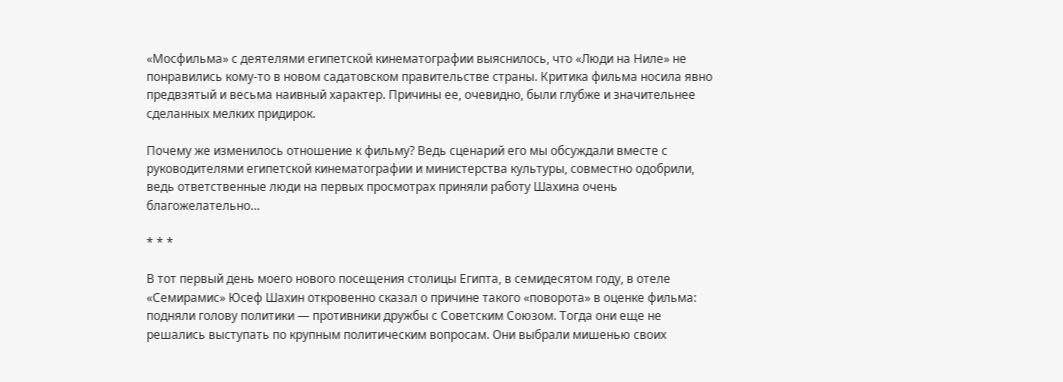«Мосфильма» с деятелями египетской кинематографии выяснилось, что «Люди на Ниле» не понравились кому-то в новом садатовском правительстве страны. Критика фильма носила явно предвзятый и весьма наивный характер. Причины ее, очевидно, были глубже и значительнее сделанных мелких придирок.

Почему же изменилось отношение к фильму? Ведь сценарий его мы обсуждали вместе с руководителями египетской кинематографии и министерства культуры, совместно одобрили, ведь ответственные люди на первых просмотрах приняли работу Шахина очень благожелательно…

* * *

В тот первый день моего нового посещения столицы Египта, в семидесятом году, в отеле «Семирамис» Юсеф Шахин откровенно сказал о причине такого «поворота» в оценке фильма: подняли голову политики — противники дружбы с Советским Союзом. Тогда они еще не решались выступать по крупным политическим вопросам. Они выбрали мишенью своих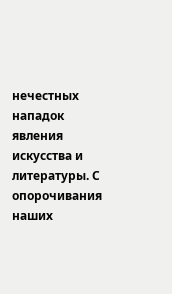нечестных нападок явления искусства и литературы. С опорочивания наших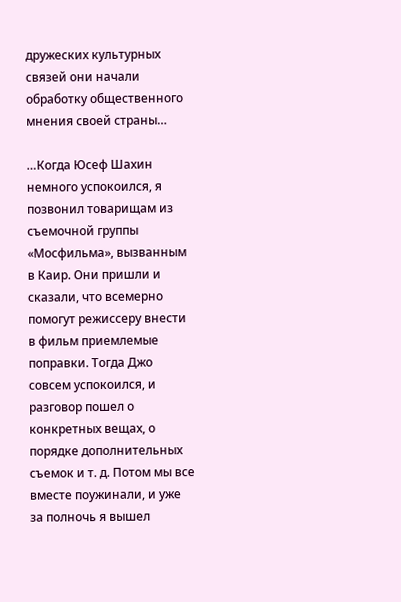дружеских культурных связей они начали обработку общественного мнения своей страны…

…Когда Юсеф Шахин немного успокоился, я позвонил товарищам из съемочной группы «Мосфильма», вызванным в Каир. Они пришли и сказали, что всемерно помогут режиссеру внести в фильм приемлемые поправки. Тогда Джо совсем успокоился, и разговор пошел о конкретных вещах, о порядке дополнительных съемок и т. д. Потом мы все вместе поужинали, и уже за полночь я вышел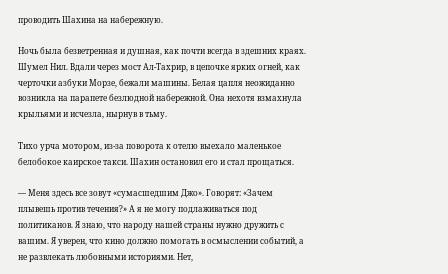проводить Шахина на набережную.

Ночь была безветренная и душная, как почти всегда в здешних краях. Шумел Нил. Вдали через мост Ал-Тахрир, в цепочке ярких огней, как черточки азбуки Морзе, бежали машины. Белая цапля неожиданно возникла на парапете безлюдной набережной. Она нехотя взмахнула крыльями и исчезла, нырнув в тьму.

Тихо урча мотором, из-за поворота к отелю выехало маленькое белобокое каирское такси. Шахин остановил его и стал прощаться.

— Меня здесь все зовут «сумасшедшим Джо». Говорят: «Зачем плывешь против течения?» А я не могу подлаживаться под политиканов. Я знаю, что народу нашей страны нужно дружить с вашим. Я уверен, что кино должно помогать в осмыслении событий, а не развлекать любовными историями. Нет,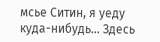мсье Ситин, я уеду куда-нибудь… Здесь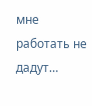мне работать не дадут…